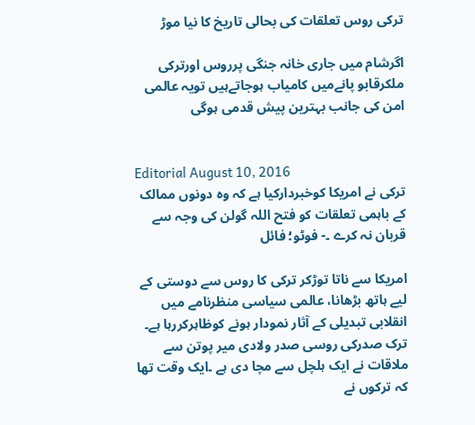ترکی روس تعلقات کی بحالی تاریخ کا نیا موڑ

اگرشام میں جاری خانہ جنگی پرروس اورترکی ملکرقابو پانےمیں کامیاب ہوجاتےہیں تویہ عالمی امن کی جانب بہترین پیش قدمی ہوگی


Editorial August 10, 2016
ترکی نے امریکا کوخبردارکیا ہے کہ وہ دونوں ممالک کے باہمی تعلقات کو فتح اللہ گولن کی وجہ سے قربان نہ کرے ۔- فوٹو؛ فائل

امریکا سے ناتا توڑکر ترکی کا روس سے دوستی کے لیے ہاتھ بڑھانا، عالمی سیاسی منظرنامے میں انقلابی تبدیلی کے آثار نمودار ہونے کوظاہرکررہا ہے۔ ترک صدرکی روسی صدر ولادی میر پوتن سے ملاقات نے ایک ہلچل سے مچا دی ہے ۔ایک وقت تھا کہ ترکوں نے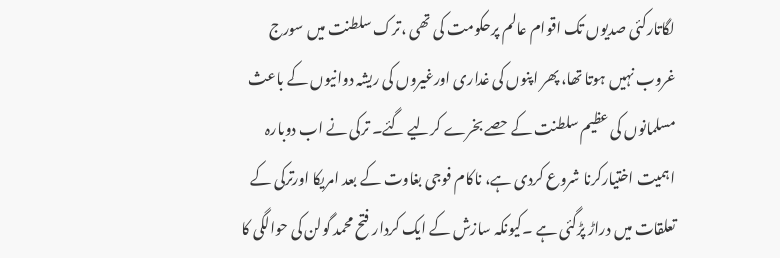لگاتارکئی صدیوں تک اقوام عالم پرحکومت کی تھی ،ترک سلطنت میں سورج غروب نہیں ہوتا تھا، پھر اپنوں کی غداری اورغیروں کی ریشہ دوانیوں کے باعث مسلمانوں کی عظیم سلطنت کے حصے بخرے کرلیے گئے۔ ترکی نے اب دوبارہ اہمیت اختیارکرنا شروع کردی ہے، ناکام فوجی بغاوت کے بعد امریکا اورترکی کے تعلقات میں دراڑ پڑگئی ہے ۔کیونکہ سازش کے ایک کردار فتح محمد گولن کی حوالگی کا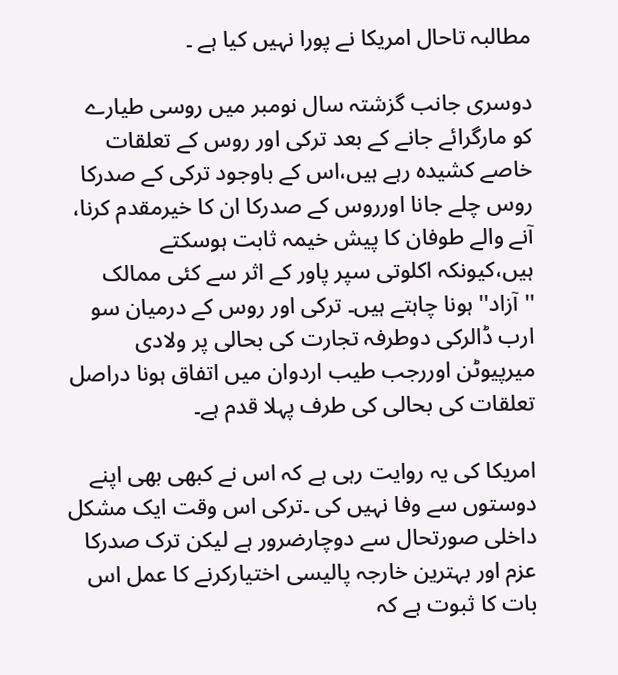مطالبہ تاحال امریکا نے پورا نہیں کیا ہے ۔

دوسری جانب گزشتہ سال نومبر میں روسی طیارے کو مارگرائے جانے کے بعد ترکی اور روس کے تعلقات خاصے کشیدہ رہے ہیں،اس کے باوجود ترکی کے صدرکا روس چلے جانا اورروس کے صدرکا ان کا خیرمقدم کرنا، آنے والے طوفان کا پیش خیمہ ثابت ہوسکتے ہیں،کیونکہ اکلوتی سپر پاور کے اثر سے کئی ممالک ''آزاد'' ہونا چاہتے ہیں۔ ترکی اور روس کے درمیان سو ارب ڈالرکی دوطرفہ تجارت کی بحالی پر ولادی میرپیوٹن اوررجب طیب اردوان میں اتفاق ہونا دراصل تعلقات کی بحالی کی طرف پہلا قدم ہے۔

امریکا کی یہ روایت رہی ہے کہ اس نے کبھی بھی اپنے دوستوں سے وفا نہیں کی ۔ترکی اس وقت ایک مشکل داخلی صورتحال سے دوچارضرور ہے لیکن ترک صدرکا عزم اور بہترین خارجہ پالیسی اختیارکرنے کا عمل اس بات کا ثبوت ہے کہ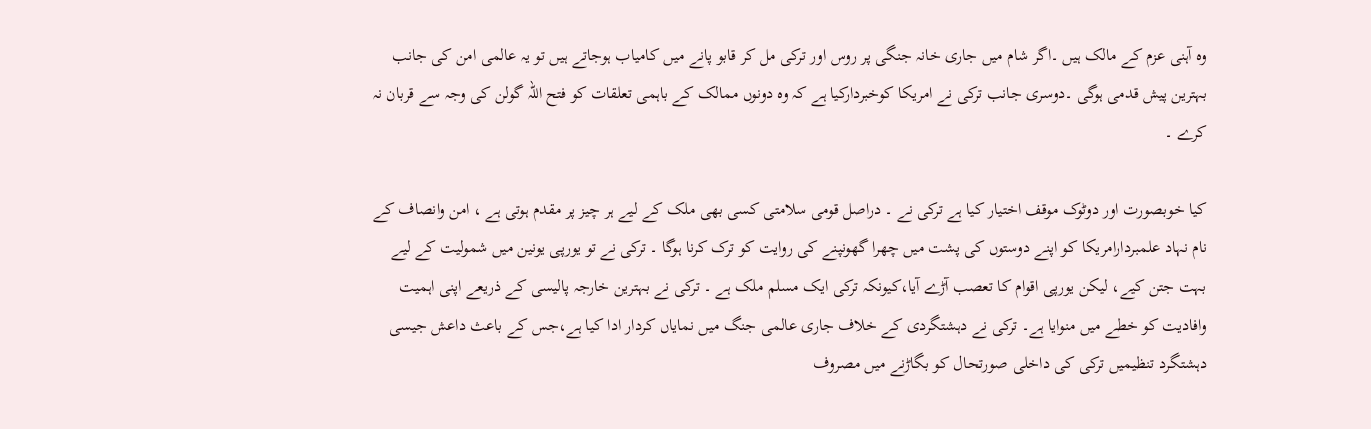وہ آہنی عزم کے مالک ہیں ۔اگر شام میں جاری خانہ جنگی پر روس اور ترکی مل کر قابو پانے میں کامیاب ہوجاتے ہیں تو یہ عالمی امن کی جانب بہترین پیش قدمی ہوگی ۔دوسری جانب ترکی نے امریکا کوخبردارکیا ہے کہ وہ دونوں ممالک کے باہمی تعلقات کو فتح اللہ گولن کی وجہ سے قربان نہ کرے ۔

کیا خوبصورت اور دوٹوک موقف اختیار کیا ہے ترکی نے ۔ دراصل قومی سلامتی کسی بھی ملک کے لیے ہر چیز پر مقدم ہوتی ہے ، امن وانصاف کے نام نہاد علمبردارامریکا کو اپنے دوستوں کی پشت میں چھرا گھونپنے کی روایت کو ترک کرنا ہوگا ۔ ترکی نے تو یورپی یونین میں شمولیت کے لیے بہت جتن کیے، لیکن یورپی اقوام کا تعصب آڑے آیا،کیونکہ ترکی ایک مسلم ملک ہے ۔ ترکی نے بہترین خارجہ پالیسی کے ذریعے اپنی اہمیت وافادیت کو خطے میں منوایا ہے۔ ترکی نے دہشتگردی کے خلاف جاری عالمی جنگ میں نمایاں کردار ادا کیا ہے،جس کے باعث داعش جیسی دہشتگرد تنظیمیں ترکی کی داخلی صورتحال کو بگاڑنے میں مصروف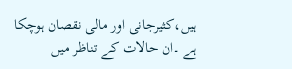ہیں،کثیرجانی اور مالی نقصان ہوچکا ہے ۔ان حالات کے تناظر میں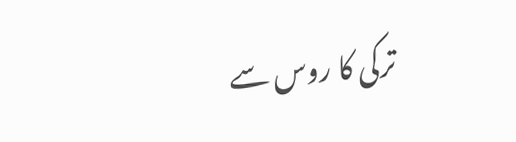ترکی کا روس سے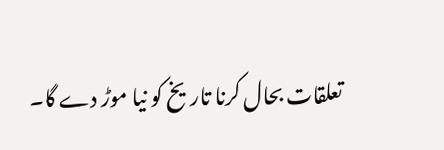تعلقات بحال کرنا تاریخ کو نیا موڑ دے گا۔